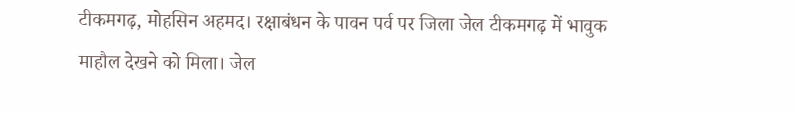टीकमगढ़, मोहसिन अहमद। रक्षाबंधन के पावन पर्व पर जिला जेल टीकमगढ़ में भावुक माहौल देखने को मिला। जेल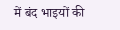में बंद भाइयों की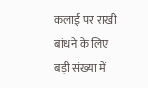कलाई पर राखी बांधने के लिए बड़ी संख्या में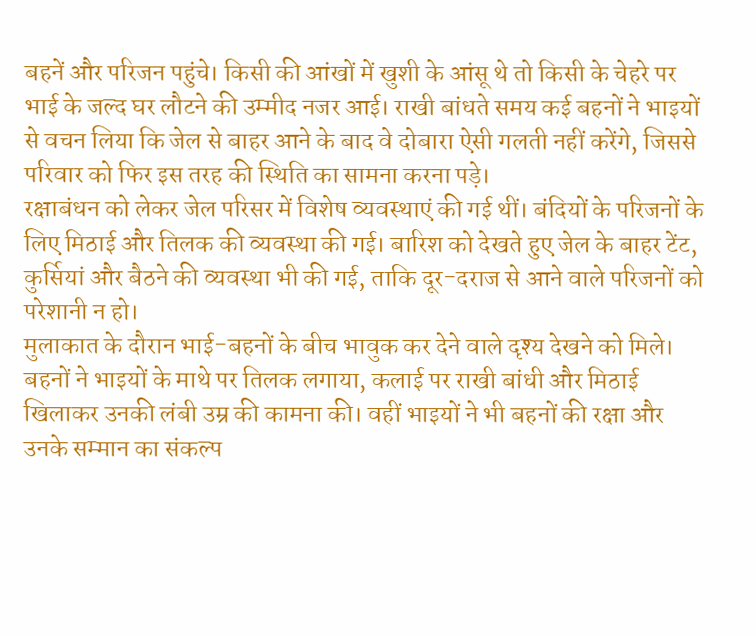बहनें और परिजन पहुंचे। किसी की आंखों में खुशी के आंसू थे तो किसी के चेहरे पर भाई के जल्द घर लौटने की उम्मीद नजर आई। राखी बांधते समय कई बहनों ने भाइयों से वचन लिया कि जेल से बाहर आने के बाद वे दोबारा ऐसी गलती नहीं करेंगे, जिससे परिवार को फिर इस तरह की स्थिति का सामना करना पड़े।
रक्षाबंधन को लेकर जेल परिसर में विशेष व्यवस्थाएं की गई थीं। बंदियों के परिजनों के लिए मिठाई और तिलक की व्यवस्था की गई। बारिश को देखते हुए जेल के बाहर टेंट, कुर्सियां और बैठने की व्यवस्था भी की गई, ताकि दूर-दराज से आने वाले परिजनों को परेशानी न हो।
मुलाकात के दौरान भाई-बहनों के बीच भावुक कर देने वाले दृश्य देखने को मिले। बहनों ने भाइयों के माथे पर तिलक लगाया, कलाई पर राखी बांधी और मिठाई खिलाकर उनकी लंबी उम्र की कामना की। वहीं भाइयों ने भी बहनों की रक्षा और उनके सम्मान का संकल्प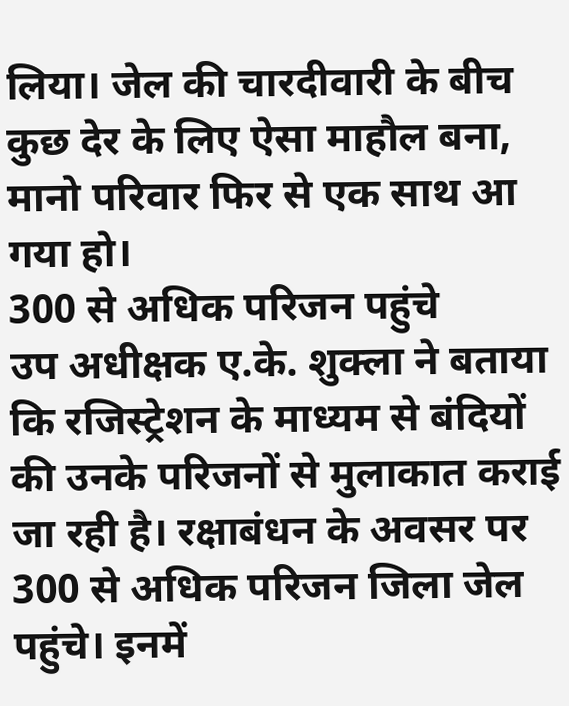लिया। जेल की चारदीवारी के बीच कुछ देर के लिए ऐसा माहौल बना, मानो परिवार फिर से एक साथ आ गया हो।
300 से अधिक परिजन पहुंचे
उप अधीक्षक ए.के. शुक्ला ने बताया कि रजिस्ट्रेशन के माध्यम से बंदियों की उनके परिजनों से मुलाकात कराई जा रही है। रक्षाबंधन के अवसर पर 300 से अधिक परिजन जिला जेल पहुंचे। इनमें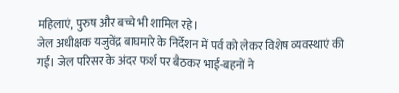महिलाएं, पुरुष और बच्चे भी शामिल रहे।
जेल अधीक्षक यजुवेंद्र बाघमारे के निर्देशन में पर्व को लेकर विशेष व्यवस्थाएं की गईं। जेल परिसर के अंदर फर्श पर बैठकर भाई-बहनों ने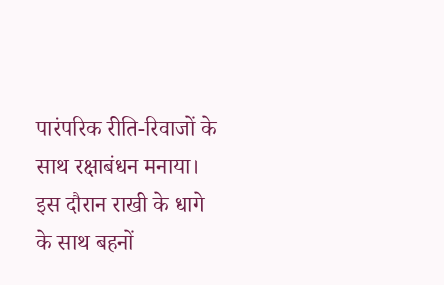पारंपरिक रीति-रिवाजों के साथ रक्षाबंधन मनाया। इस दौरान राखी के धागे के साथ बहनों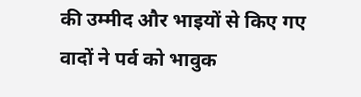की उम्मीद और भाइयों से किए गए वादों ने पर्व को भावुक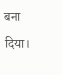बना दिया।